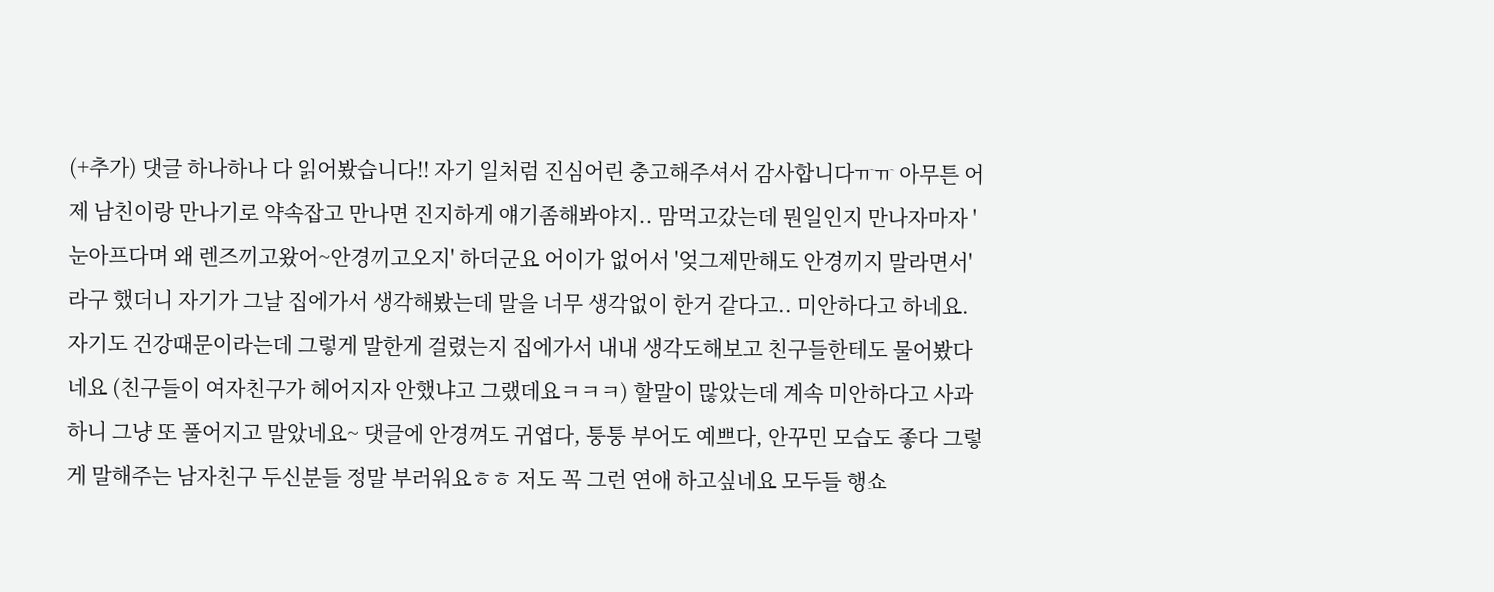(+추가) 댓글 하나하나 다 읽어봤습니다!! 자기 일처럼 진심어린 충고해주셔서 감사합니다ㅠㅠ 아무튼 어제 남친이랑 만나기로 약속잡고 만나면 진지하게 얘기좀해봐야지.. 맘먹고갔는데 뭔일인지 만나자마자 '눈아프다며 왜 렌즈끼고왔어~안경끼고오지' 하더군요 어이가 없어서 '엊그제만해도 안경끼지 말라면서' 라구 했더니 자기가 그날 집에가서 생각해봤는데 말을 너무 생각없이 한거 같다고.. 미안하다고 하네요. 자기도 건강때문이라는데 그렇게 말한게 걸렸는지 집에가서 내내 생각도해보고 친구들한테도 물어봤다네요 (친구들이 여자친구가 헤어지자 안했냐고 그랬데요ㅋㅋㅋ) 할말이 많았는데 계속 미안하다고 사과하니 그냥 또 풀어지고 말았네요~ 댓글에 안경껴도 귀엽다, 퉁퉁 부어도 예쁘다, 안꾸민 모습도 좋다 그렇게 말해주는 남자친구 두신분들 정말 부러워요ㅎㅎ 저도 꼭 그런 연애 하고싶네요 모두들 행쇼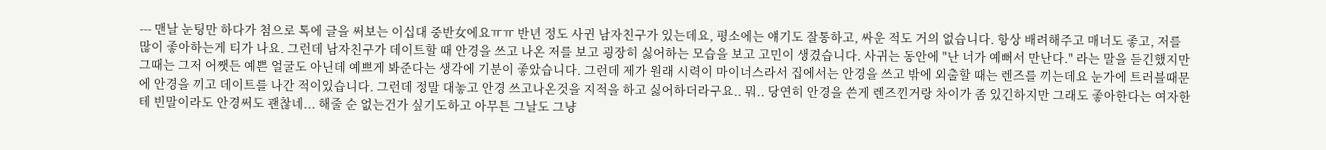--- 맨날 눈팅만 하다가 첨으로 톡에 글을 써보는 이십대 중반女에요ㅠㅠ 반년 정도 사귄 남자친구가 있는데요, 평소에는 얘기도 잘통하고, 싸운 적도 거의 없습니다. 항상 배려해주고 매너도 좋고, 저를 많이 좋아하는게 티가 나요. 그런데 남자친구가 데이트할 때 안경을 쓰고 나온 저를 보고 굉장히 싫어하는 모습을 보고 고민이 생겼습니다. 사귀는 동안에 "난 너가 예뻐서 만난다." 라는 말을 듣긴했지만 그때는 그저 어쨋든 예쁜 얼굴도 아닌데 예쁘게 봐준다는 생각에 기분이 좋았습니다. 그런데 제가 원래 시력이 마이너스라서 집에서는 안경을 쓰고 밖에 외출할 때는 렌즈를 끼는데요 눈가에 트러블때문에 안경을 끼고 데이트를 나간 적이있습니다. 그런데 정말 대놓고 안경 쓰고나온것을 지적을 하고 싫어하더라구요.. 뭐.. 당연히 안경을 쓴게 렌즈낀거랑 차이가 좀 있긴하지만 그래도 좋아한다는 여자한테 빈말이라도 안경써도 괜찮네... 해줄 순 없는건가 싶기도하고 아무튼 그날도 그냥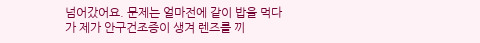넘어갔어요. 문제는 얼마전에 같이 밥을 먹다가 제가 안구건조증이 생겨 렌즈를 끼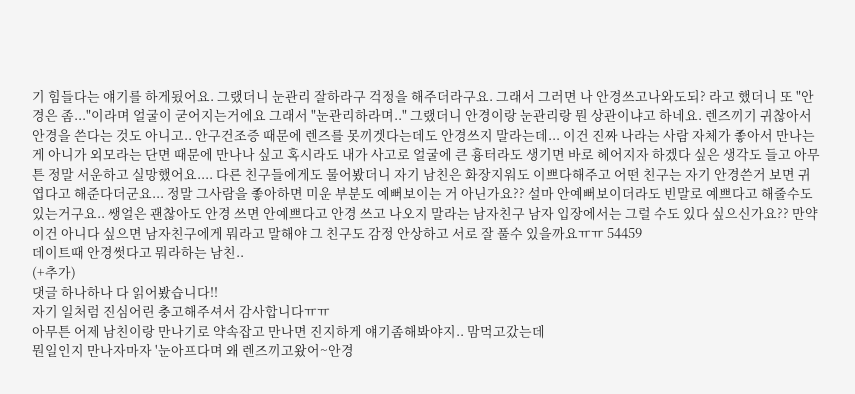기 힘들다는 얘기를 하게됬어요. 그랬더니 눈관리 잘하라구 걱정을 해주더라구요. 그래서 그러면 나 안경쓰고나와도되? 라고 했더니 또 "안경은 좀..."이라며 얼굴이 굳어지는거에요 그래서 "눈관리하라며.." 그랬더니 안경이랑 눈관리랑 뭔 상관이냐고 하네요. 렌즈끼기 귀찮아서 안경을 쓴다는 것도 아니고.. 안구건조증 때문에 렌즈를 못끼겟다는데도 안경쓰지 말라는데... 이건 진짜 나라는 사람 자체가 좋아서 만나는게 아니가 외모라는 단면 때문에 만나나 싶고 혹시라도 내가 사고로 얼굴에 큰 흉터라도 생기면 바로 헤어지자 하겠다 싶은 생각도 들고 아무튼 정말 서운하고 실망했어요.... 다른 친구들에게도 물어봤더니 자기 남친은 화장지워도 이쁘다해주고 어떤 친구는 자기 안경쓴거 보면 귀엽다고 해준다더군요... 정말 그사람을 좋아하면 미운 부분도 예뻐보이는 거 아닌가요?? 설마 안예뻐보이더라도 빈말로 예쁘다고 해줄수도 있는거구요.. 쌩얼은 괜찮아도 안경 쓰면 안예쁘다고 안경 쓰고 나오지 말라는 남자친구 남자 입장에서는 그럴 수도 있다 싶으신가요?? 만약 이건 아니다 싶으면 남자친구에게 뭐라고 말해야 그 친구도 감정 안상하고 서로 잘 풀수 있을까요ㅠㅠ 54459
데이트때 안경썻다고 뭐라하는 남친..
(+추가)
댓글 하나하나 다 읽어봤습니다!!
자기 일처럼 진심어린 충고해주셔서 감사합니다ㅠㅠ
아무튼 어제 남친이랑 만나기로 약속잡고 만나면 진지하게 얘기좀해봐야지.. 맘먹고갔는데
뭔일인지 만나자마자 '눈아프다며 왜 렌즈끼고왔어~안경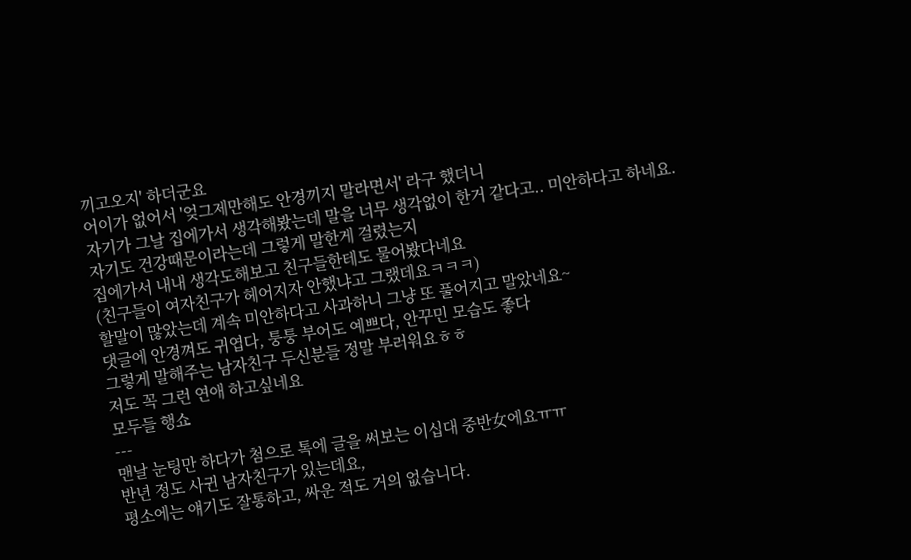끼고오지' 하더군요
어이가 없어서 '엊그제만해도 안경끼지 말라면서' 라구 했더니
자기가 그날 집에가서 생각해봤는데 말을 너무 생각없이 한거 같다고.. 미안하다고 하네요.
자기도 건강때문이라는데 그렇게 말한게 걸렸는지
집에가서 내내 생각도해보고 친구들한테도 물어봤다네요
(친구들이 여자친구가 헤어지자 안했냐고 그랬데요ㅋㅋㅋ)
할말이 많았는데 계속 미안하다고 사과하니 그냥 또 풀어지고 말았네요~
댓글에 안경껴도 귀엽다, 퉁퉁 부어도 예쁘다, 안꾸민 모습도 좋다
그렇게 말해주는 남자친구 두신분들 정말 부러워요ㅎㅎ
저도 꼭 그런 연애 하고싶네요
모두들 행쇼
---
맨날 눈팅만 하다가 첨으로 톡에 글을 써보는 이십대 중반女에요ㅠㅠ
반년 정도 사귄 남자친구가 있는데요,
평소에는 얘기도 잘통하고, 싸운 적도 거의 없습니다.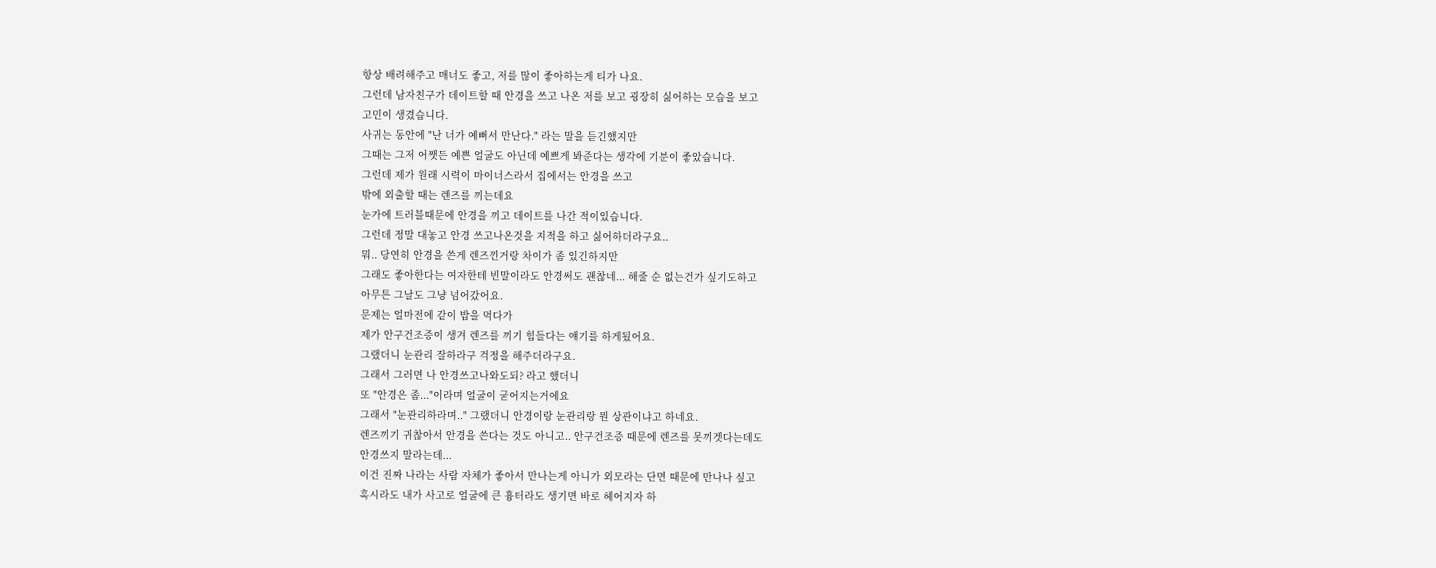항상 배려해주고 매너도 좋고, 저를 많이 좋아하는게 티가 나요.
그런데 남자친구가 데이트할 때 안경을 쓰고 나온 저를 보고 굉장히 싫어하는 모습을 보고
고민이 생겼습니다.
사귀는 동안에 "난 너가 예뻐서 만난다." 라는 말을 듣긴했지만
그때는 그저 어쨋든 예쁜 얼굴도 아닌데 예쁘게 봐준다는 생각에 기분이 좋았습니다.
그런데 제가 원래 시력이 마이너스라서 집에서는 안경을 쓰고
밖에 외출할 때는 렌즈를 끼는데요
눈가에 트러블때문에 안경을 끼고 데이트를 나간 적이있습니다.
그런데 정말 대놓고 안경 쓰고나온것을 지적을 하고 싫어하더라구요..
뭐.. 당연히 안경을 쓴게 렌즈낀거랑 차이가 좀 있긴하지만
그래도 좋아한다는 여자한테 빈말이라도 안경써도 괜찮네... 해줄 순 없는건가 싶기도하고
아무튼 그날도 그냥 넘어갔어요.
문제는 얼마전에 같이 밥을 먹다가
제가 안구건조증이 생겨 렌즈를 끼기 힘들다는 얘기를 하게됬어요.
그랬더니 눈관리 잘하라구 걱정을 해주더라구요.
그래서 그러면 나 안경쓰고나와도되? 라고 했더니
또 "안경은 좀..."이라며 얼굴이 굳어지는거에요
그래서 "눈관리하라며.." 그랬더니 안경이랑 눈관리랑 뭔 상관이냐고 하네요.
렌즈끼기 귀찮아서 안경을 쓴다는 것도 아니고.. 안구건조증 때문에 렌즈를 못끼겟다는데도
안경쓰지 말라는데...
이건 진짜 나라는 사람 자체가 좋아서 만나는게 아니가 외모라는 단면 때문에 만나나 싶고
혹시라도 내가 사고로 얼굴에 큰 흉터라도 생기면 바로 헤어지자 하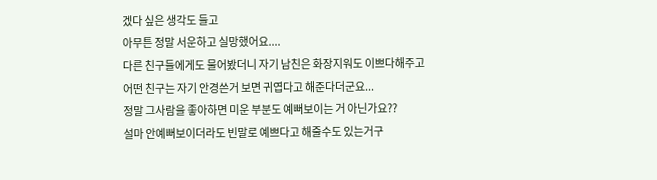겠다 싶은 생각도 들고
아무튼 정말 서운하고 실망했어요....
다른 친구들에게도 물어봤더니 자기 남친은 화장지워도 이쁘다해주고
어떤 친구는 자기 안경쓴거 보면 귀엽다고 해준다더군요...
정말 그사람을 좋아하면 미운 부분도 예뻐보이는 거 아닌가요??
설마 안예뻐보이더라도 빈말로 예쁘다고 해줄수도 있는거구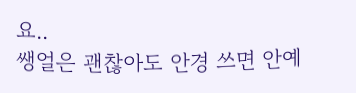요..
쌩얼은 괜찮아도 안경 쓰면 안예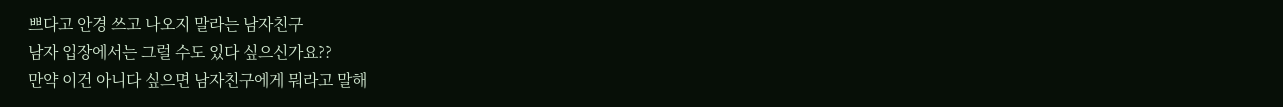쁘다고 안경 쓰고 나오지 말라는 남자친구
남자 입장에서는 그럴 수도 있다 싶으신가요??
만약 이건 아니다 싶으면 남자친구에게 뭐라고 말해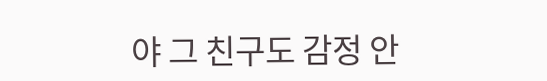야 그 친구도 감정 안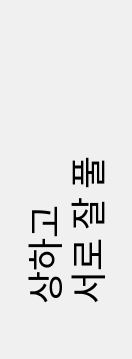상하고
서로 잘 풀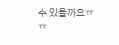수 있을까요ㅠㅠ